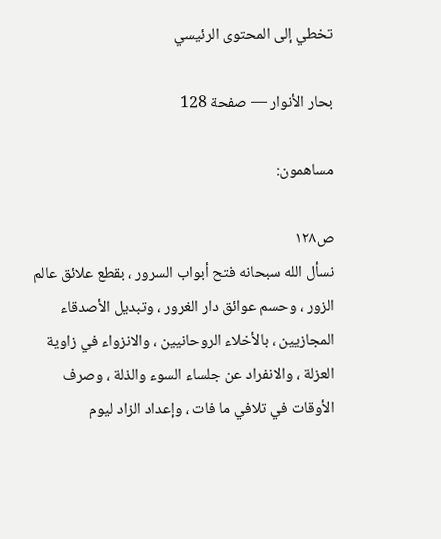تخطي إلى المحتوى الرئيسي

بحار الأنوار — صفحة 128

مساهمون:

ص١٢٨
نسأل الله سبحانه فتح أبواب السرور ، بقطع علائق عالم الزور ، وحسم عوائق دار الغرور ، وتبديل الأصدقاء المجازيين ، بالأخلاء الروحانيين ، والانزواء في زاوية العزلة ، والانفراد عن جلساء السوء والذلة ، وصرف الأوقات في تلافي ما فات ، وإعداد الزاد ليوم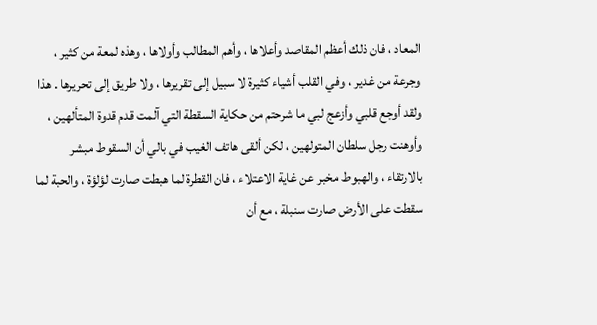المعاد ، فان ذلك أعظم المقاصد وأعلاها ، وأهم المطالب وأولاها ، وهذه لمعة من كثير ، وجرعة من غدير ، وفي القلب أشياء كثيرة لا سبيل إلى تقريرها ، ولا طريق إلى تحريرها . هذا ولقد أوجع قلبي وأزعج لبي ما شرحتم من حكاية السقطة التي آلمت قدم قدوة المتألهين ، وأوهنت رجل سلطان المتولهين ، لكن ألقى هاتف الغيب في بالي أن السقوط مبشر بالارتقاء ، والهبوط مخبر عن غاية الاعتلاء ، فان القطرة لما هبطت صارت لؤلؤة ، والحبة لما سقطت على الأرض صارت سنبلة ، مع أن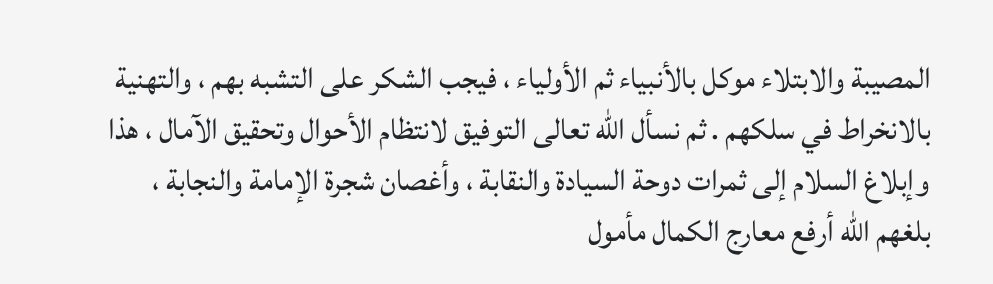المصيبة والابتلاء موكل بالأنبياء ثم الأولياء ، فيجب الشكر على التشبه بهم ، والتهنية بالانخراط في سلكهم . ثم نسأل الله تعالى التوفيق لانتظام الأحوال وتحقيق الآمال ، هذا وإبلاغ السلام إلى ثمرات دوحة السيادة والنقابة ، وأغصان شجرة الإمامة والنجابة ، بلغهم الله أرفع معارج الكمال مأمول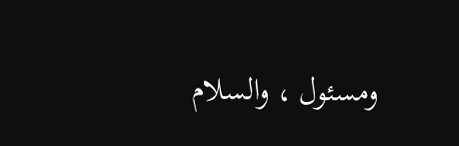ومسئول ، والسلام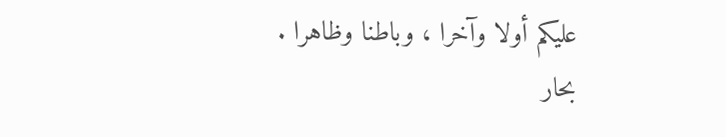عليكم أولا وآخرا ، وباطنا وظاهرا .
بحار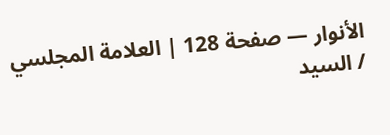الأنوار — صفحة 128 | العلامة المجلسي / السيد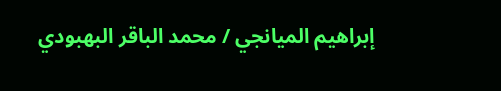إبراهيم الميانجي / محمد الباقر البهبودي